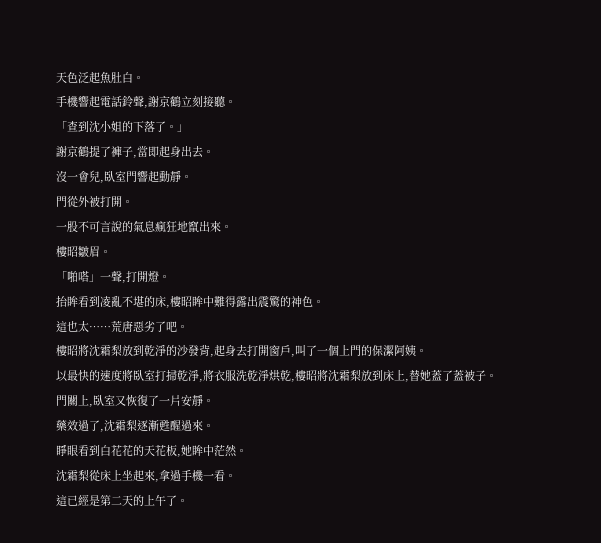天色泛起魚肚白。
手機響起電話鈴聲,謝京鶴立刻接聽。
「查到沈小姐的下落了。」
謝京鶴提了褲子,當即起身出去。
沒一會兒,臥室門響起動靜。
門從外被打開。
一股不可言說的氣息瘋狂地竄出來。
樓昭皺眉。
「啪嗒」一聲,打開燈。
抬眸看到凌亂不堪的床,樓昭眸中難得露出震驚的神色。
這也太……荒唐惡劣了吧。
樓昭將沈霜梨放到乾淨的沙發背,起身去打開窗戶,叫了一個上門的保潔阿姨。
以最快的速度將臥室打掃乾淨,將衣服洗乾淨烘乾,樓昭將沈霜梨放到床上,替她蓋了蓋被子。
門關上,臥室又恢復了一片安靜。
藥效過了,沈霜梨逐漸甦醒過來。
睜眼看到白花花的天花板,她眸中茫然。
沈霜梨從床上坐起來,拿過手機一看。
這已經是第二天的上午了。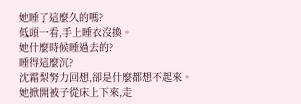她睡了這麼久的嗎?
低頭一看,手上睡衣沒換。
她什麼時候睡過去的?
睡得這麼沉?
沈霜梨努力回想,卻是什麼都想不起來。
她掀開被子從床上下來,走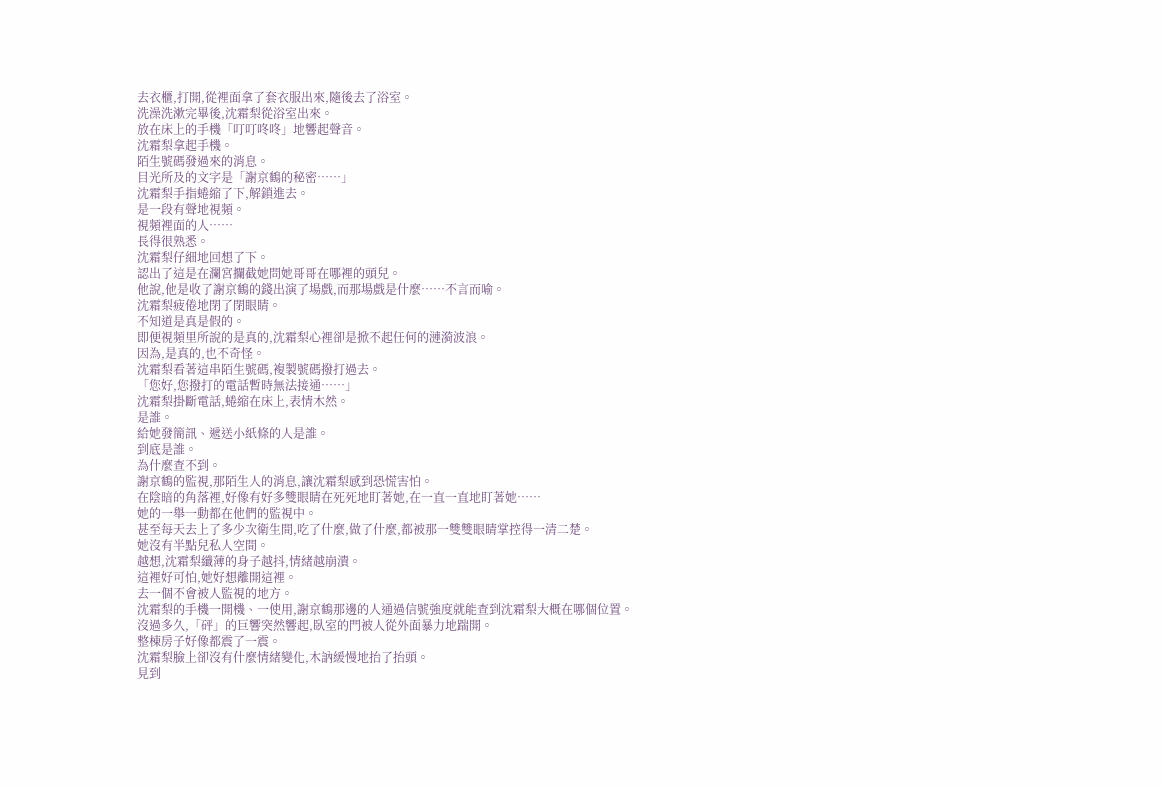去衣櫃,打開,從裡面拿了套衣服出來,隨後去了浴室。
洗澡洗漱完畢後,沈霜梨從浴室出來。
放在床上的手機「叮叮咚咚」地響起聲音。
沈霜梨拿起手機。
陌生號碼發過來的消息。
目光所及的文字是「謝京鶴的秘密……」
沈霜梨手指蜷縮了下,解鎖進去。
是一段有聲地視頻。
視頻裡面的人……
長得很熟悉。
沈霜梨仔細地回想了下。
認出了這是在瀾宮攔截她問她哥哥在哪裡的頭兒。
他說,他是收了謝京鶴的錢出演了場戲,而那場戲是什麼……不言而喻。
沈霜梨疲倦地閉了閉眼睛。
不知道是真是假的。
即便視頻里所說的是真的,沈霜梨心裡卻是掀不起任何的漣漪波浪。
因為,是真的,也不奇怪。
沈霜梨看著這串陌生號碼,複製號碼撥打過去。
「您好,您撥打的電話暫時無法接通……」
沈霜梨掛斷電話,蜷縮在床上,表情木然。
是誰。
給她發簡訊、遞送小紙條的人是誰。
到底是誰。
為什麼查不到。
謝京鶴的監視,那陌生人的消息,讓沈霜梨感到恐慌害怕。
在陰暗的角落裡,好像有好多雙眼睛在死死地盯著她,在一直一直地盯著她……
她的一舉一動都在他們的監視中。
甚至每天去上了多少次衛生間,吃了什麼,做了什麼,都被那一雙雙眼睛掌控得一清二楚。
她沒有半點兒私人空間。
越想,沈霜梨纖薄的身子越抖,情緒越崩潰。
這裡好可怕,她好想離開這裡。
去一個不會被人監視的地方。
沈霜梨的手機一開機、一使用,謝京鶴那邊的人通過信號強度就能查到沈霜梨大概在哪個位置。
沒過多久,「砰」的巨響突然響起,臥室的門被人從外面暴力地踹開。
整棟房子好像都震了一震。
沈霜梨臉上卻沒有什麼情緒變化,木訥緩慢地抬了抬頭。
見到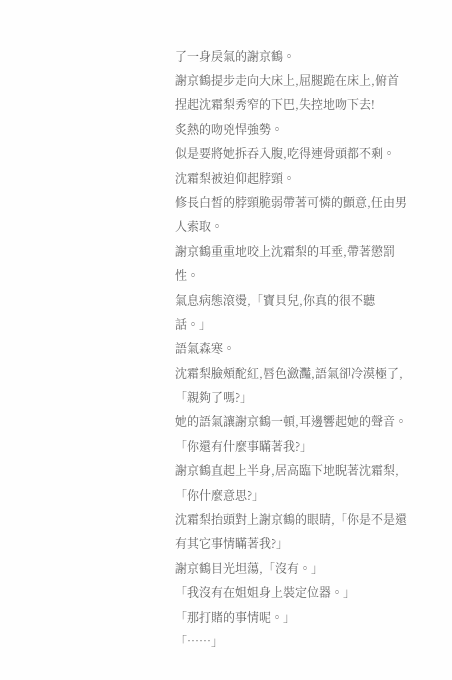了一身戾氣的謝京鶴。
謝京鶴提步走向大床上,屈腿跪在床上,俯首捏起沈霜梨秀窄的下巴,失控地吻下去!
炙熱的吻兇悍強勢。
似是要將她拆吞入腹,吃得連骨頭都不剩。
沈霜梨被迫仰起脖頸。
修長白皙的脖頸脆弱帶著可憐的顫意,任由男人索取。
謝京鶴重重地咬上沈霜梨的耳垂,帶著懲罰性。
氣息病態滾燙,「寶貝兒,你真的很不聽話。」
語氣森寒。
沈霜梨臉頰酡紅,唇色瀲灩,語氣卻冷漠極了,「親夠了嗎?」
她的語氣讓謝京鶴一頓,耳邊響起她的聲音。
「你還有什麼事瞞著我?」
謝京鶴直起上半身,居高臨下地睨著沈霜梨,「你什麼意思?」
沈霜梨抬頭對上謝京鶴的眼睛,「你是不是還有其它事情瞞著我?」
謝京鶴目光坦蕩,「沒有。」
「我沒有在姐姐身上裝定位器。」
「那打賭的事情呢。」
「……」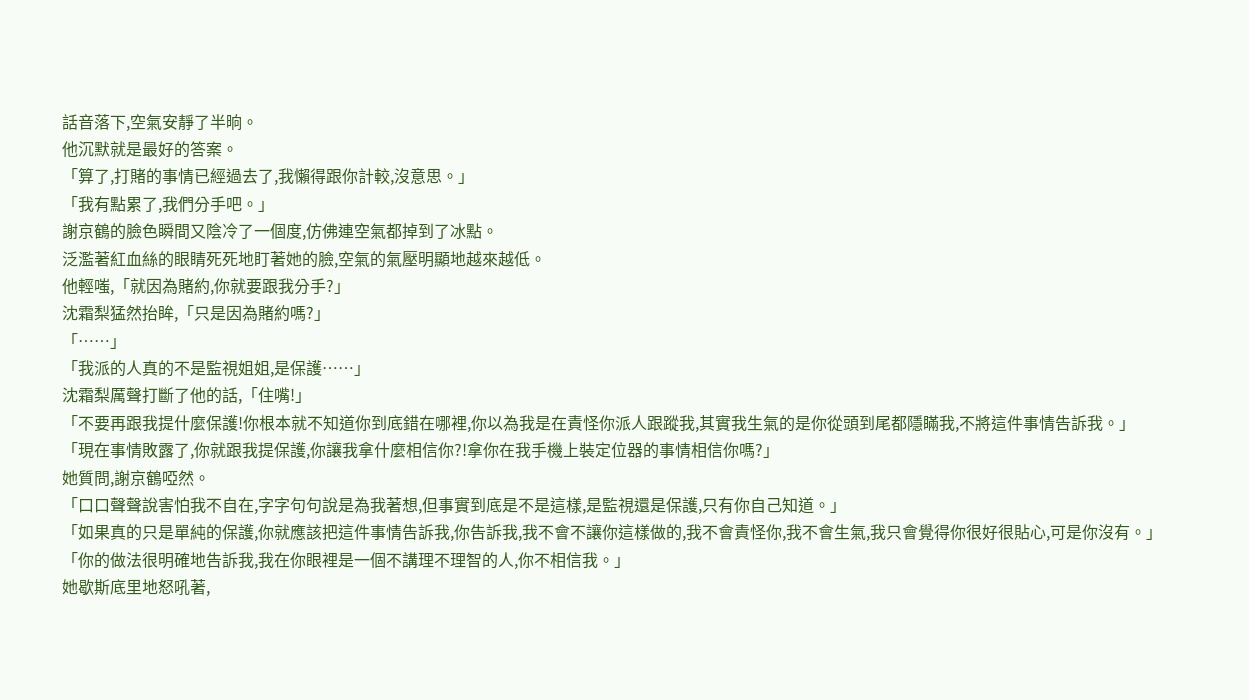話音落下,空氣安靜了半晌。
他沉默就是最好的答案。
「算了,打賭的事情已經過去了,我懶得跟你計較,沒意思。」
「我有點累了,我們分手吧。」
謝京鶴的臉色瞬間又陰冷了一個度,仿佛連空氣都掉到了冰點。
泛濫著紅血絲的眼睛死死地盯著她的臉,空氣的氣壓明顯地越來越低。
他輕嗤,「就因為賭約,你就要跟我分手?」
沈霜梨猛然抬眸,「只是因為賭約嗎?」
「……」
「我派的人真的不是監視姐姐,是保護……」
沈霜梨厲聲打斷了他的話,「住嘴!」
「不要再跟我提什麼保護!你根本就不知道你到底錯在哪裡,你以為我是在責怪你派人跟蹤我,其實我生氣的是你從頭到尾都隱瞞我,不將這件事情告訴我。」
「現在事情敗露了,你就跟我提保護,你讓我拿什麼相信你?!拿你在我手機上裝定位器的事情相信你嗎?」
她質問,謝京鶴啞然。
「口口聲聲說害怕我不自在,字字句句說是為我著想,但事實到底是不是這樣,是監視還是保護,只有你自己知道。」
「如果真的只是單純的保護,你就應該把這件事情告訴我,你告訴我,我不會不讓你這樣做的,我不會責怪你,我不會生氣,我只會覺得你很好很貼心,可是你沒有。」
「你的做法很明確地告訴我,我在你眼裡是一個不講理不理智的人,你不相信我。」
她歇斯底里地怒吼著,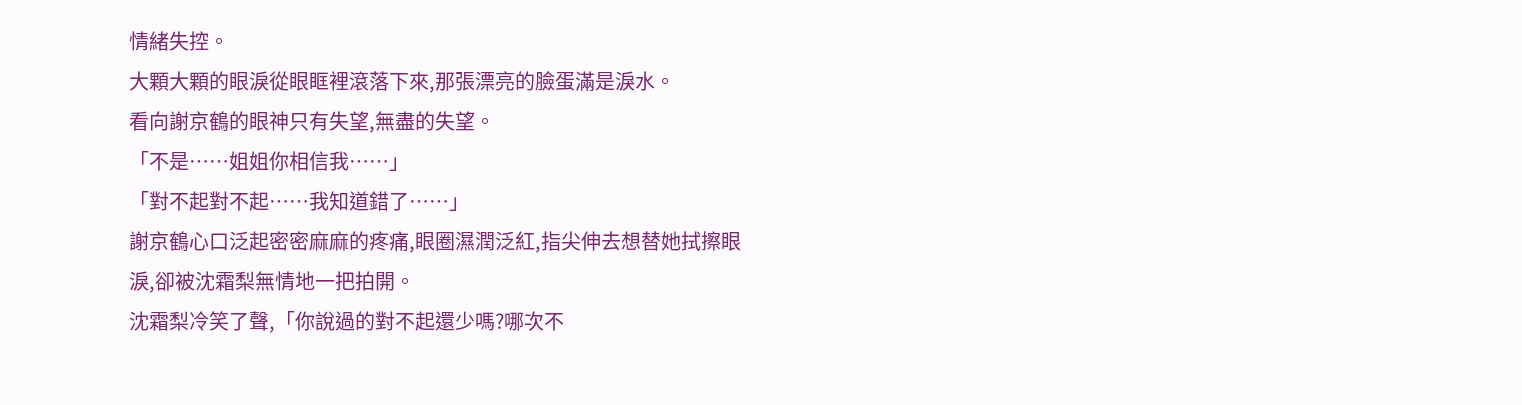情緒失控。
大顆大顆的眼淚從眼眶裡滾落下來,那張漂亮的臉蛋滿是淚水。
看向謝京鶴的眼神只有失望,無盡的失望。
「不是……姐姐你相信我……」
「對不起對不起……我知道錯了……」
謝京鶴心口泛起密密麻麻的疼痛,眼圈濕潤泛紅,指尖伸去想替她拭擦眼淚,卻被沈霜梨無情地一把拍開。
沈霜梨冷笑了聲,「你說過的對不起還少嗎?哪次不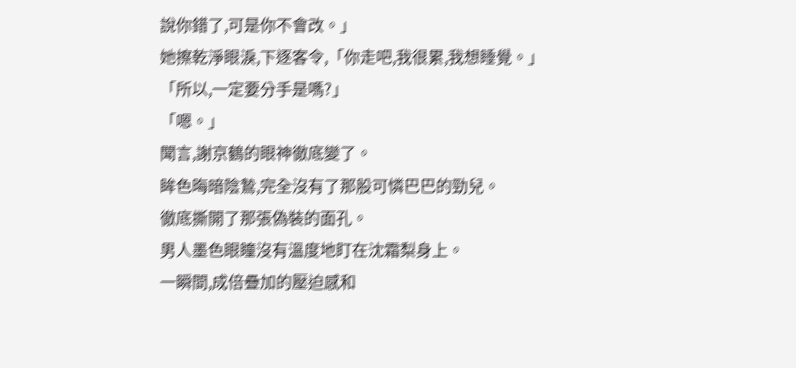說你錯了,可是你不會改。」
她擦乾淨眼淚,下逐客令,「你走吧,我很累,我想睡覺。」
「所以,一定要分手是嗎?」
「嗯。」
聞言,謝京鶴的眼神徹底變了。
眸色晦暗陰鷙,完全沒有了那股可憐巴巴的勁兒。
徹底撕開了那張偽裝的面孔。
男人墨色眼瞳沒有溫度地盯在沈霜梨身上。
一瞬間,成倍疊加的壓迫感和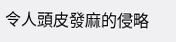令人頭皮發麻的侵略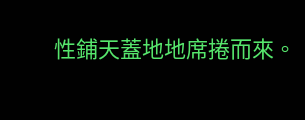性鋪天蓋地地席捲而來。